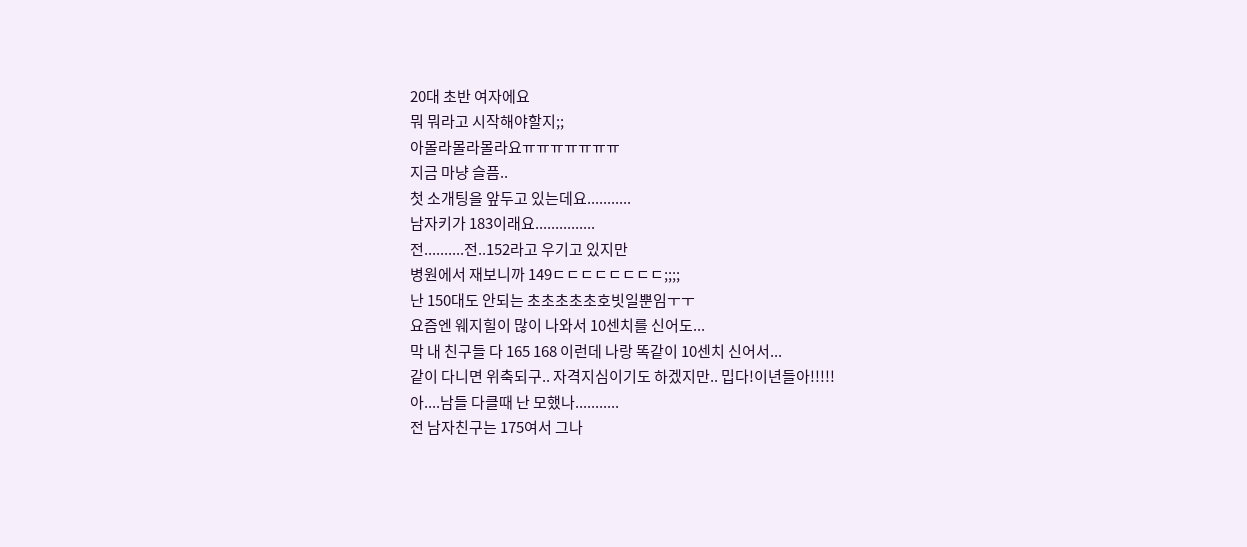20대 초반 여자에요
뭐 뭐라고 시작해야할지;;
아몰라몰라몰라요ㅠㅠㅠㅠㅠㅠㅠ
지금 마냥 슬픔..
첫 소개팅을 앞두고 있는데요...........
남자키가 183이래요...............
전..........전..152라고 우기고 있지만
병원에서 재보니까 149ㄷㄷㄷㄷㄷㄷㄷㄷ;;;;
난 150대도 안되는 초초초초초호빗일뿐임ㅜㅜ
요즘엔 웨지힐이 많이 나와서 10센치를 신어도...
막 내 친구들 다 165 168 이런데 나랑 똑같이 10센치 신어서...
같이 다니면 위축되구.. 자격지심이기도 하겠지만.. 밉다!이년들아!!!!!
아....남들 다클때 난 모했나...........
전 남자친구는 175여서 그나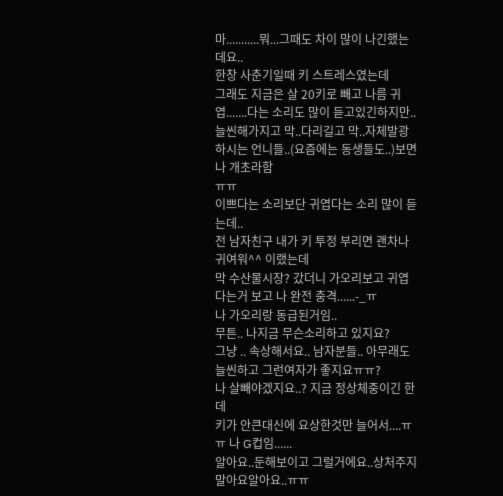마...........뭐...그때도 차이 많이 나긴했는데요..
한창 사춘기일때 키 스트레스였는데
그래도 지금은 살 20키로 빼고 나름 귀엽.......다는 소리도 많이 듣고있긴하지만..
늘씬해가지고 막..다리길고 막..자체발광하시는 언니들..(요즘에는 동생들도..)보면
나 개초라함
ㅠㅠ
이쁘다는 소리보단 귀엽다는 소리 많이 듣는데..
전 남자친구 내가 키 투정 부리면 괜차나 귀여워^^ 이랬는데
막 수산물시장? 갔더니 가오리보고 귀엽다는거 보고 나 완전 충격......-_ㅠ
나 가오리랑 동급된거임..
무튼.. 나지금 무슨소리하고 있지요?
그냥 .. 속상해서요.. 남자분들.. 아무래도 늘씬하고 그런여자가 좋지요ㅠㅠ?
나 살빼야겠지요..? 지금 정상체중이긴 한데
키가 안큰대신에 요상한것만 늘어서....ㅠㅠ 나 G컵임......
알아요..둔해보이고 그럴거에요..상처주지말아요알아요..ㅠㅠ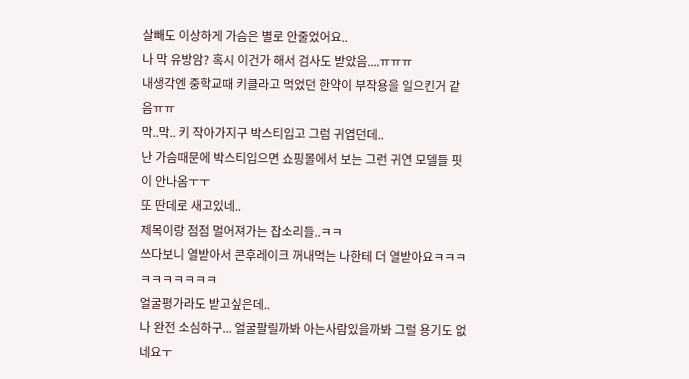살빼도 이상하게 가슴은 별로 안줄었어요..
나 막 유방암? 혹시 이건가 해서 검사도 받았음....ㅠㅠㅠ
내생각엔 중학교때 키클라고 먹었던 한약이 부작용을 일으킨거 같음ㅠㅠ
막..막.. 키 작아가지구 박스티입고 그럼 귀엽던데..
난 가슴때문에 박스티입으면 쇼핑몰에서 보는 그런 귀연 모델들 핏이 안나옴ㅜㅜ
또 딴데로 새고있네..
제목이랑 점점 멀어져가는 잡소리들..ㅋㅋ
쓰다보니 열받아서 콘후레이크 꺼내먹는 나한테 더 열받아요ㅋㅋㅋㅋㅋㅋㅋㅋㅋㅋ
얼굴평가라도 받고싶은데..
나 완전 소심하구... 얼굴팔릴까봐 아는사람있을까봐 그럴 용기도 없네요ㅜ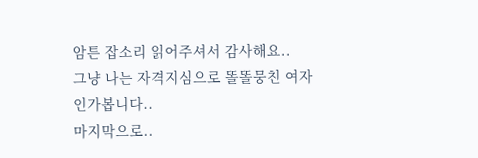암튼 잡소리 읽어주셔서 감사해요..
그냥 나는 자격지심으로 똘똘뭉친 여자인가봅니다..
마지막으로..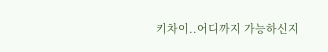키차이..어디까지 가능하신지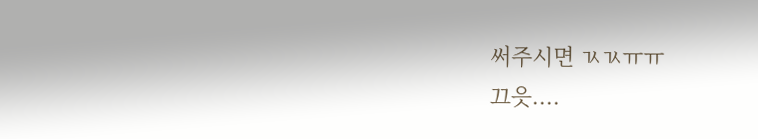써주시면 ㄳㄳㅠㅠ
끄읏....